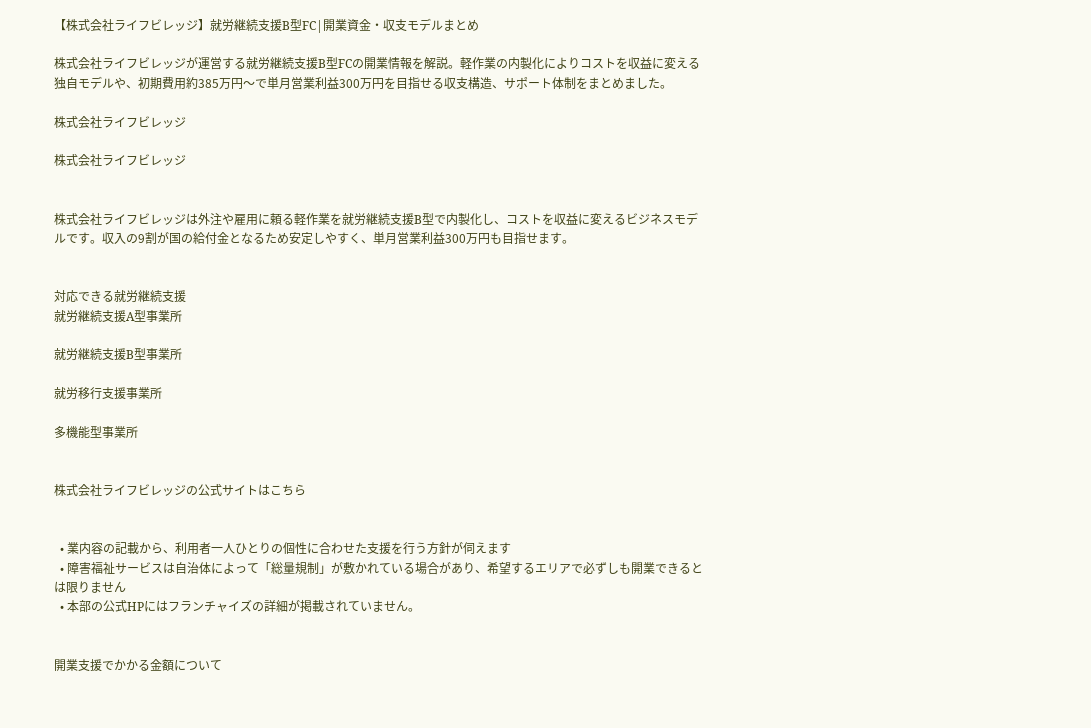【株式会社ライフビレッジ】就労継続支援B型FC|開業資金・収支モデルまとめ

株式会社ライフビレッジが運営する就労継続支援B型FCの開業情報を解説。軽作業の内製化によりコストを収益に変える独自モデルや、初期費用約385万円〜で単月営業利益300万円を目指せる収支構造、サポート体制をまとめました。

株式会社ライフビレッジ

株式会社ライフビレッジ


株式会社ライフビレッジは外注や雇用に頼る軽作業を就労継続支援B型で内製化し、コストを収益に変えるビジネスモデルです。収入の9割が国の給付金となるため安定しやすく、単月営業利益300万円も目指せます。


対応できる就労継続支援
就労継続支援A型事業所

就労継続支援B型事業所

就労移行支援事業所

多機能型事業所


株式会社ライフビレッジの公式サイトはこちら


  • 業内容の記載から、利用者一人ひとりの個性に合わせた支援を行う方針が伺えます
  • 障害福祉サービスは自治体によって「総量規制」が敷かれている場合があり、希望するエリアで必ずしも開業できるとは限りません
  • 本部の公式HPにはフランチャイズの詳細が掲載されていません。


開業支援でかかる金額について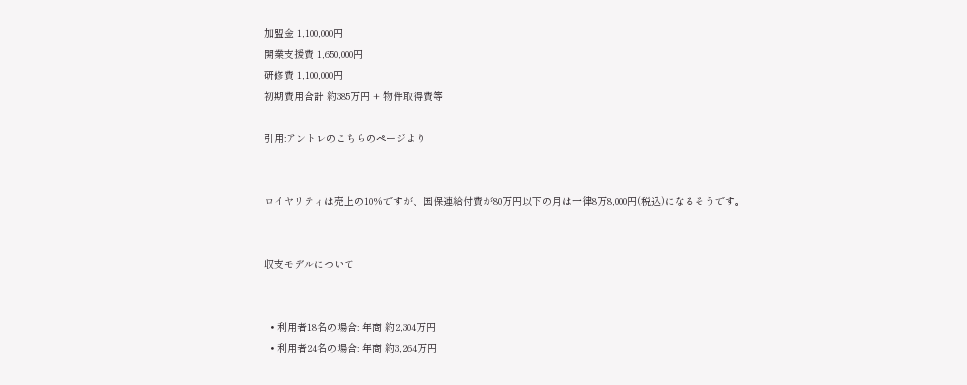加盟金 1,100,000円
開業支援費 1,650,000円
研修費 1,100,000円
初期費用合計 約385万円 + 物件取得費等

引用:アントレのこちらのページより


ロイヤリティは売上の10%ですが、国保連給付費が80万円以下の月は一律8万8,000円(税込)になるそうです。


収支モデルについて


  • 利用者18名の場合: 年商 約2,304万円
  • 利用者24名の場合: 年商 約3,264万円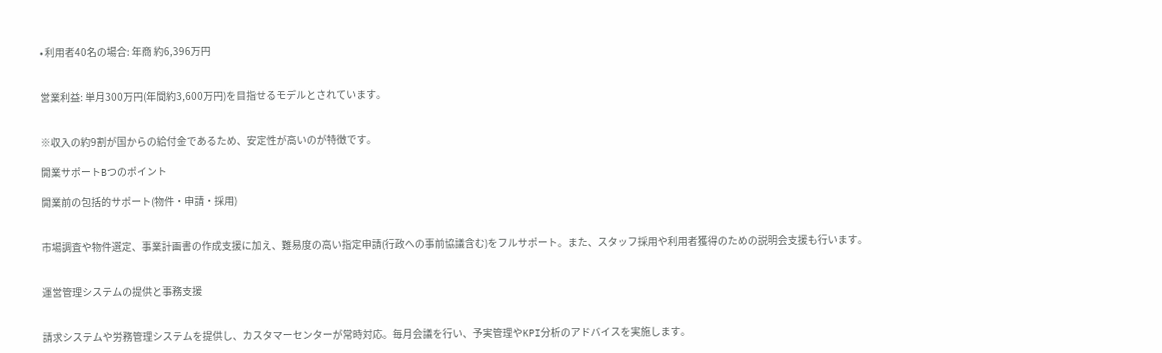• 利用者40名の場合: 年商 約6,396万円


営業利益: 単月300万円(年間約3,600万円)を目指せるモデルとされています。


※収入の約9割が国からの給付金であるため、安定性が高いのが特徴です。

開業サポートBつのポイント

開業前の包括的サポート(物件・申請・採用)


市場調査や物件選定、事業計画書の作成支援に加え、難易度の高い指定申請(行政への事前協議含む)をフルサポート。また、スタッフ採用や利用者獲得のための説明会支援も行います。


運営管理システムの提供と事務支援


請求システムや労務管理システムを提供し、カスタマーセンターが常時対応。毎月会議を行い、予実管理やKPI分析のアドバイスを実施します。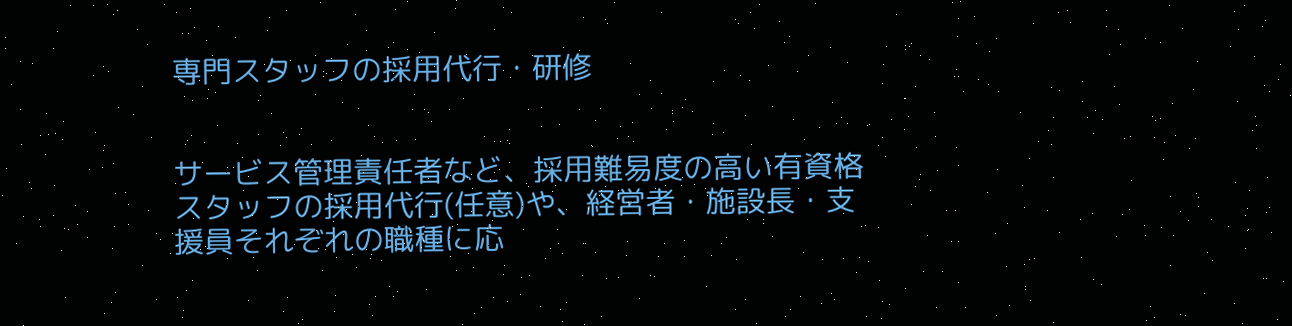専門スタッフの採用代行・研修


サービス管理責任者など、採用難易度の高い有資格スタッフの採用代行(任意)や、経営者・施設長・支援員それぞれの職種に応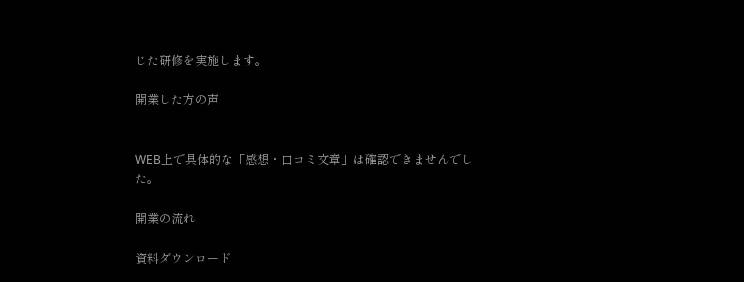じた研修を実施します。

開業した方の声


WEB上で具体的な「感想・口コミ文章」は確認できませんでした。

開業の流れ

資料ダウンロード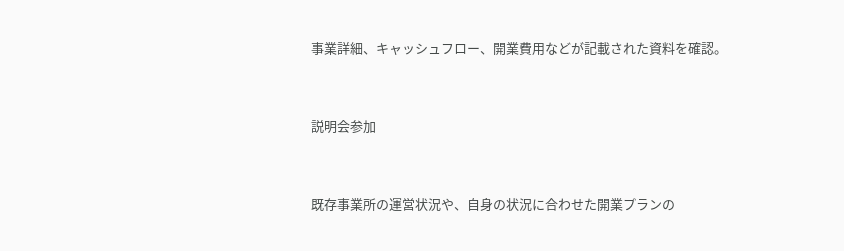事業詳細、キャッシュフロー、開業費用などが記載された資料を確認。


説明会参加


既存事業所の運営状況や、自身の状況に合わせた開業プランの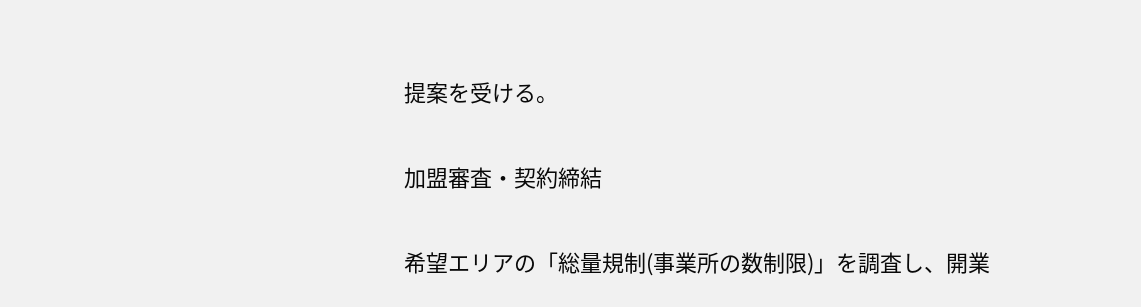提案を受ける。


加盟審査・契約締結


希望エリアの「総量規制(事業所の数制限)」を調査し、開業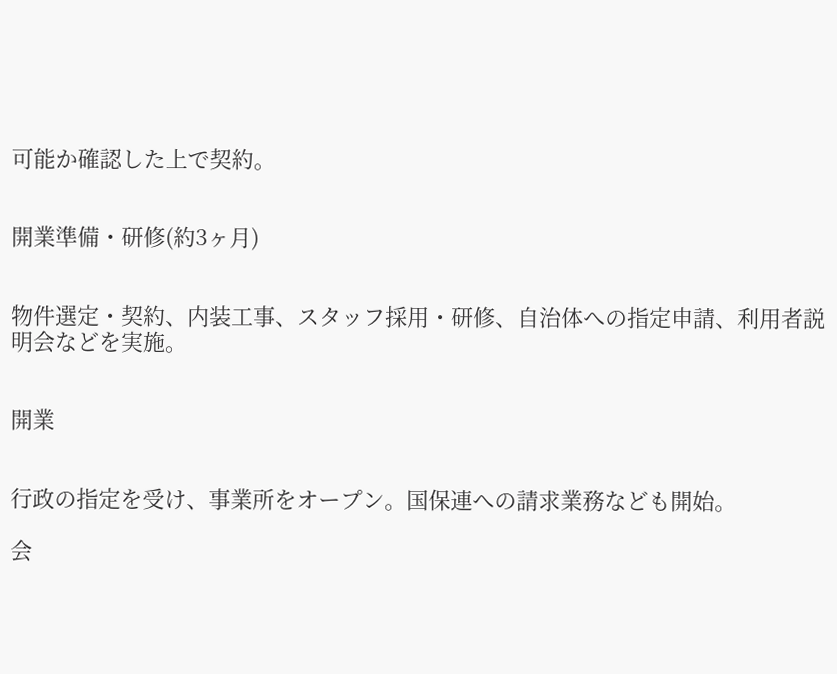可能か確認した上で契約。


開業準備・研修(約3ヶ月)


物件選定・契約、内装工事、スタッフ採用・研修、自治体への指定申請、利用者説明会などを実施。


開業


行政の指定を受け、事業所をオープン。国保連への請求業務なども開始。

会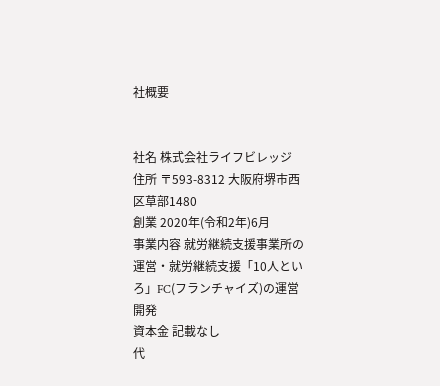社概要


社名 株式会社ライフビレッジ
住所 〒593-8312 大阪府堺市西区草部1480
創業 2020年(令和2年)6月
事業内容 就労継続支援事業所の運営・就労継続支援「10人といろ」FC(フランチャイズ)の運営開発
資本金 記載なし
代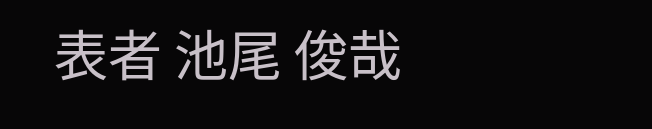表者 池尾 俊哉